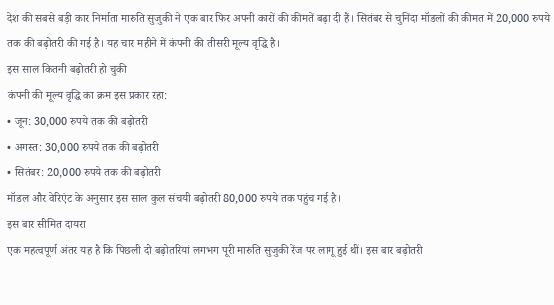देश की सबसे बड़ी कार निर्माता मारुति सुजुकी ने एक बार फिर अपनी कारों की कीमतें बढ़ा दी हैं। सितंबर से चुनिंदा मॉडलों की कीमत में 20,000 रुपये तक की बढ़ोतरी की गई है। यह चार महीने में कंपनी की तीसरी मूल्य वृद्धि है।
इस साल कितनी बढ़ोतरी हो चुकी
कंपनी की मूल्य वृद्धि का क्रम इस प्रकार रहा:
• जून: 30,000 रुपये तक की बढ़ोतरी
• अगस्त: 30,000 रुपये तक की बढ़ोतरी
• सितंबर: 20,000 रुपये तक की बढ़ोतरी
मॉडल और वेरिएंट के अनुसार इस साल कुल संचयी बढ़ोतरी 80,000 रुपये तक पहुंच गई है।
इस बार सीमित दायरा
एक महत्वपूर्ण अंतर यह है कि पिछली दो बढ़ोतरियां लगभग पूरी मारुति सुजुकी रेंज पर लागू हुई थीं। इस बार बढ़ोतरी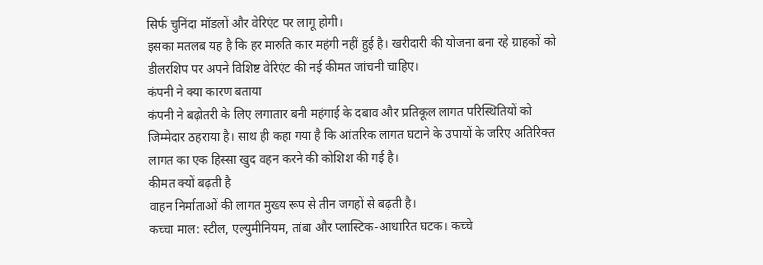सिर्फ चुनिंदा मॉडलों और वेरिएंट पर लागू होगी।
इसका मतलब यह है कि हर मारुति कार महंगी नहीं हुई है। खरीदारी की योजना बना रहे ग्राहकों को डीलरशिप पर अपने विशिष्ट वेरिएंट की नई कीमत जांचनी चाहिए।
कंपनी ने क्या कारण बताया
कंपनी ने बढ़ोतरी के लिए लगातार बनी महंगाई के दबाव और प्रतिकूल लागत परिस्थितियों को जिम्मेदार ठहराया है। साथ ही कहा गया है कि आंतरिक लागत घटाने के उपायों के जरिए अतिरिक्त लागत का एक हिस्सा खुद वहन करने की कोशिश की गई है।
कीमत क्यों बढ़ती है
वाहन निर्माताओं की लागत मुख्य रूप से तीन जगहों से बढ़ती है।
कच्चा माल: स्टील, एल्युमीनियम, तांबा और प्लास्टिक-आधारित घटक। कच्चे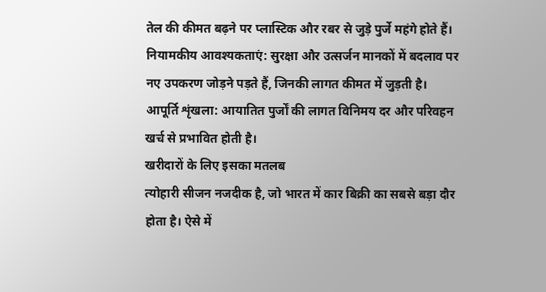तेल की कीमत बढ़ने पर प्लास्टिक और रबर से जुड़े पुर्जे महंगे होते हैं।
नियामकीय आवश्यकताएं: सुरक्षा और उत्सर्जन मानकों में बदलाव पर नए उपकरण जोड़ने पड़ते हैं, जिनकी लागत कीमत में जुड़ती है।
आपूर्ति शृंखला: आयातित पुर्जों की लागत विनिमय दर और परिवहन खर्च से प्रभावित होती है।
खरीदारों के लिए इसका मतलब
त्योहारी सीजन नजदीक है, जो भारत में कार बिक्री का सबसे बड़ा दौर होता है। ऐसे में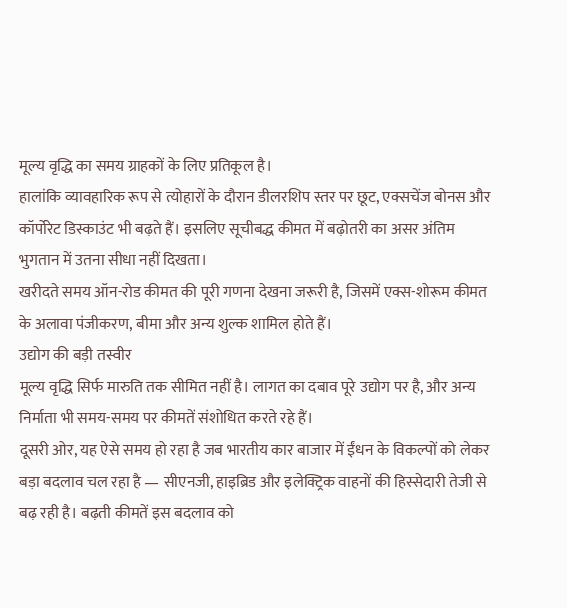मूल्य वृद्धि का समय ग्राहकों के लिए प्रतिकूल है।
हालांकि व्यावहारिक रूप से त्योहारों के दौरान डीलरशिप स्तर पर छूट, एक्सचेंज बोनस और कॉर्पोरेट डिस्काउंट भी बढ़ते हैं। इसलिए सूचीबद्ध कीमत में बढ़ोतरी का असर अंतिम भुगतान में उतना सीधा नहीं दिखता।
खरीदते समय ऑन-रोड कीमत की पूरी गणना देखना जरूरी है, जिसमें एक्स-शोरूम कीमत के अलावा पंजीकरण, बीमा और अन्य शुल्क शामिल होते हैं।
उद्योग की बड़ी तस्वीर
मूल्य वृद्धि सिर्फ मारुति तक सीमित नहीं है। लागत का दबाव पूरे उद्योग पर है, और अन्य निर्माता भी समय-समय पर कीमतें संशोधित करते रहे हैं।
दूसरी ओर, यह ऐसे समय हो रहा है जब भारतीय कार बाजार में ईंधन के विकल्पों को लेकर बड़ा बदलाव चल रहा है — सीएनजी, हाइब्रिड और इलेक्ट्रिक वाहनों की हिस्सेदारी तेजी से बढ़ रही है। बढ़ती कीमतें इस बदलाव को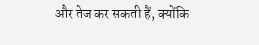और तेज कर सकती हैं, क्योंकि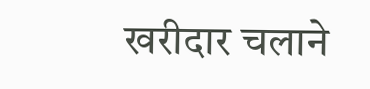खरीदार चलाने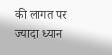की लागत पर ज्यादा ध्यान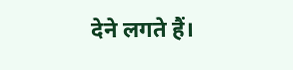देने लगते हैं।